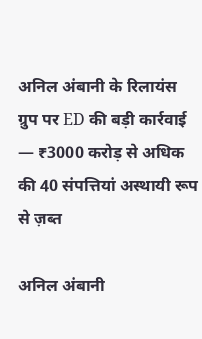अनिल अंबानी के रिलायंस ग्रुप पर ED की बड़ी कार्रवाई — ₹3000 करोड़ से अधिक की 40 संपत्तियां अस्थायी रूप से ज़ब्त

अनिल अंबानी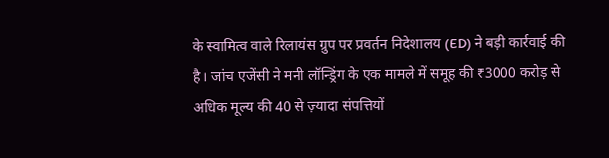के स्वामित्व वाले रिलायंस ग्रुप पर प्रवर्तन निदेशालय (ED) ने बड़ी कार्रवाई की है। जांच एजेंसी ने मनी लॉन्ड्रिंग के एक मामले में समूह की ₹3000 करोड़ से अधिक मूल्य की 40 से ज़्यादा संपत्तियों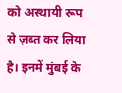को अस्थायी रूप से ज़ब्त कर लिया है। इनमें मुंबई के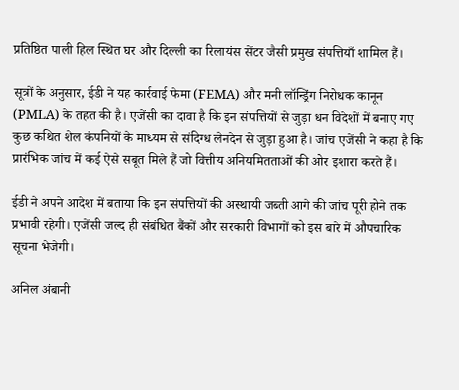प्रतिष्ठित पाली हिल स्थित घर और दिल्ली का रिलायंस सेंटर जैसी प्रमुख संपत्तियाँ शामिल हैं।

सूत्रों के अनुसार, ईडी ने यह कार्रवाई फेमा (FEMA) और मनी लॉन्ड्रिंग निरोधक कानून (PMLA) के तहत की है। एजेंसी का दावा है कि इन संपत्तियों से जुड़ा धन विदेशों में बनाए गए कुछ कथित शेल कंपनियों के माध्यम से संदिग्ध लेनदेन से जुड़ा हुआ है। जांच एजेंसी ने कहा है कि प्रारंभिक जांच में कई ऐसे सबूत मिले हैं जो वित्तीय अनियमितताओं की ओर इशारा करते हैं।

ईडी ने अपने आदेश में बताया कि इन संपत्तियों की अस्थायी जब्ती आगे की जांच पूरी होने तक प्रभावी रहेगी। एजेंसी जल्द ही संबंधित बैंकों और सरकारी विभागों को इस बारे में औपचारिक सूचना भेजेगी।

अनिल अंबानी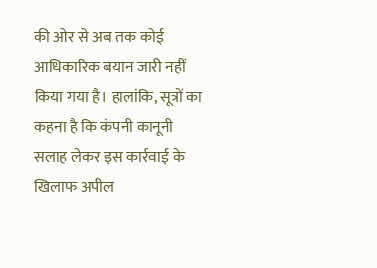की ओर से अब तक कोई आधिकारिक बयान जारी नहीं किया गया है। हालांकि, सूत्रों का कहना है कि कंपनी कानूनी सलाह लेकर इस कार्रवाई के खिलाफ अपील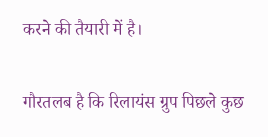करने की तैयारी में है।

गौरतलब है कि रिलायंस ग्रुप पिछले कुछ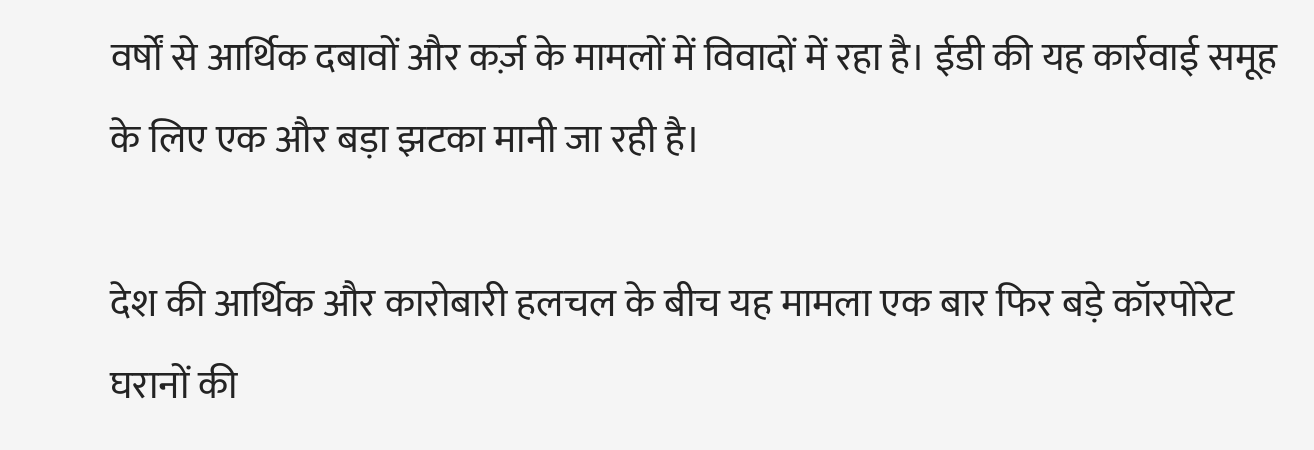वर्षों से आर्थिक दबावों और कर्ज़ के मामलों में विवादों में रहा है। ईडी की यह कार्रवाई समूह के लिए एक और बड़ा झटका मानी जा रही है।

देश की आर्थिक और कारोबारी हलचल के बीच यह मामला एक बार फिर बड़े कॉरपोरेट घरानों की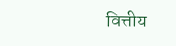वित्तीय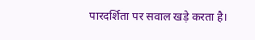पारदर्शिता पर सवाल खड़े करता है।